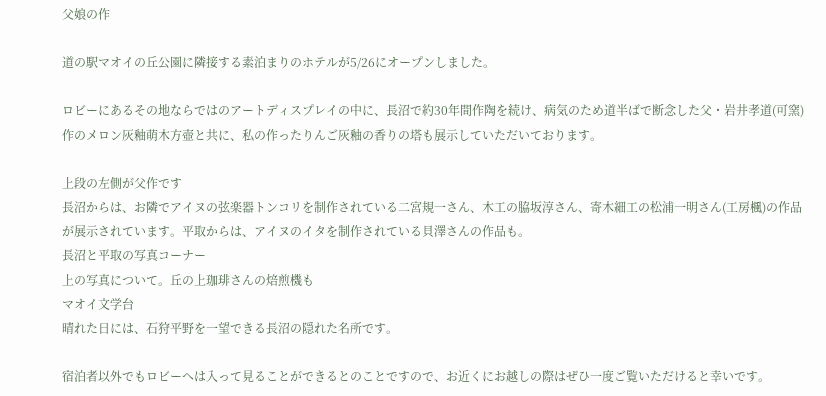父娘の作

道の駅マオイの丘公園に隣接する素泊まりのホテルが5/26にオープンしました。

ロビーにあるその地ならではのアートディスプレイの中に、長沼で約30年間作陶を続け、病気のため道半ばで断念した父・岩井孝道(可窯)作のメロン灰釉萌木方壺と共に、私の作ったりんご灰釉の香りの塔も展示していただいております。

上段の左側が父作です
長沼からは、お隣でアイヌの弦楽器トンコリを制作されている二宮規一さん、木工の脇坂淳さん、寄木細工の松浦一明さん(工房楓)の作品が展示されています。平取からは、アイヌのイタを制作されている貝澤さんの作品も。
長沼と平取の写真コーナー
上の写真について。丘の上珈琲さんの焙煎機も
マオイ文学台
晴れた日には、石狩平野を一望できる長沼の隠れた名所です。

宿泊者以外でもロビーへは入って見ることができるとのことですので、お近くにお越しの際はぜひ一度ご覧いただけると幸いです。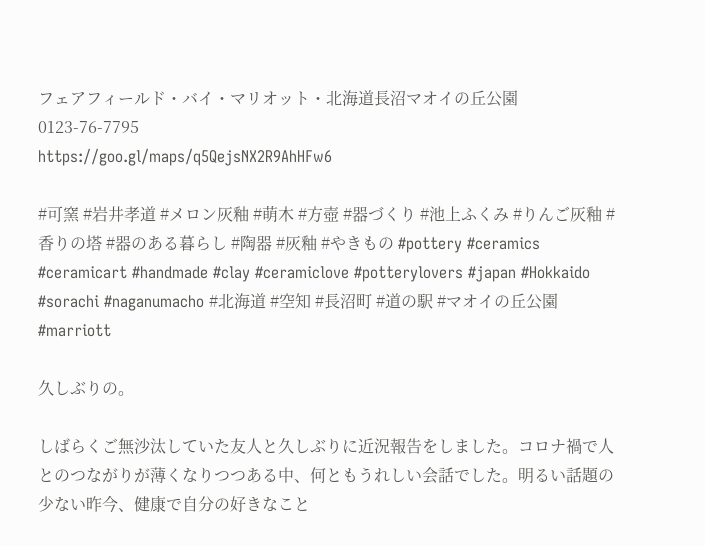フェアフィールド・バイ・マリオット・北海道長沼マオイの丘公園
0123-76-7795
https://goo.gl/maps/q5QejsNX2R9AhHFw6

#可窯 #岩井孝道 #メロン灰釉 #萌木 #方壺 #器づくり #池上ふくみ #りんご灰釉 #香りの塔 #器のある暮らし #陶器 #灰釉 #やきもの #pottery #ceramics #ceramicart #handmade #clay #ceramiclove #potterylovers #japan #Hokkaido #sorachi #naganumacho #北海道 #空知 #長沼町 #道の駅 #マオイの丘公園 #marriott

久しぶりの。

しばらくご無沙汰していた友人と久しぶりに近況報告をしました。コロナ禍で人とのつながりが薄くなりつつある中、何ともうれしい会話でした。明るい話題の少ない昨今、健康で自分の好きなこと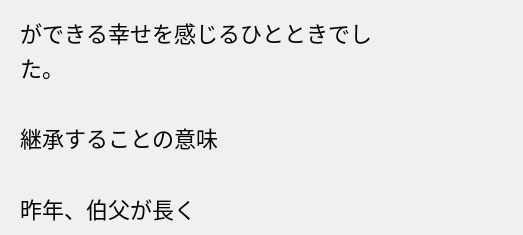ができる幸せを感じるひとときでした。

継承することの意味

昨年、伯父が長く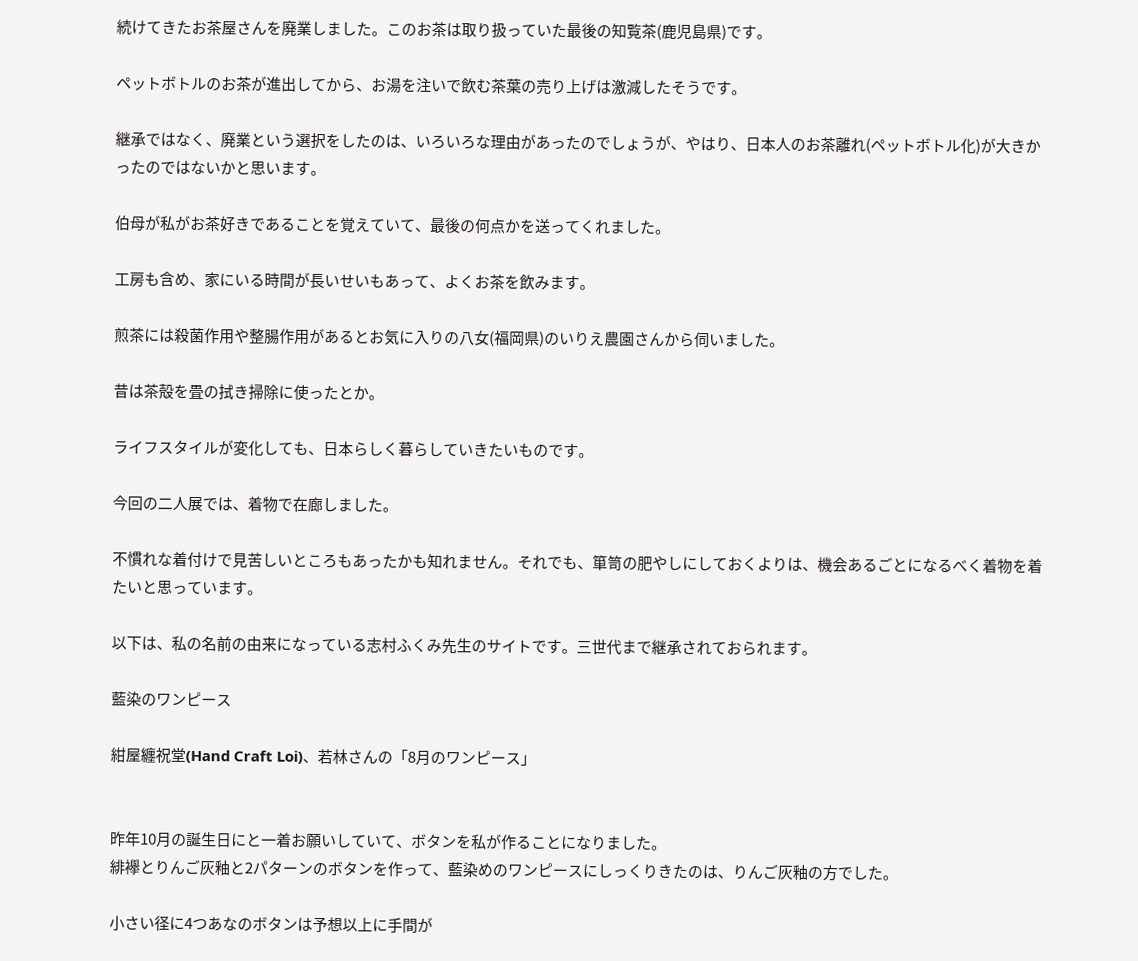続けてきたお茶屋さんを廃業しました。このお茶は取り扱っていた最後の知覧茶(鹿児島県)です。

ペットボトルのお茶が進出してから、お湯を注いで飲む茶葉の売り上げは激減したそうです。

継承ではなく、廃業という選択をしたのは、いろいろな理由があったのでしょうが、やはり、日本人のお茶離れ(ペットボトル化)が大きかったのではないかと思います。

伯母が私がお茶好きであることを覚えていて、最後の何点かを送ってくれました。

工房も含め、家にいる時間が長いせいもあって、よくお茶を飲みます。

煎茶には殺菌作用や整腸作用があるとお気に入りの八女(福岡県)のいりえ農園さんから伺いました。

昔は茶殻を畳の拭き掃除に使ったとか。

ライフスタイルが変化しても、日本らしく暮らしていきたいものです。

今回の二人展では、着物で在廊しました。

不慣れな着付けで見苦しいところもあったかも知れません。それでも、箪笥の肥やしにしておくよりは、機会あるごとになるべく着物を着たいと思っています。

以下は、私の名前の由来になっている志村ふくみ先生のサイトです。三世代まで継承されておられます。

藍染のワンピース

紺屋纏祝堂(Hand Craft Loi)、若林さんの「8月のワンピース」


昨年10月の誕生日にと一着お願いしていて、ボタンを私が作ることになりました。
緋襷とりんご灰釉と2パターンのボタンを作って、藍染めのワンピースにしっくりきたのは、りんご灰釉の方でした。

小さい径に4つあなのボタンは予想以上に手間が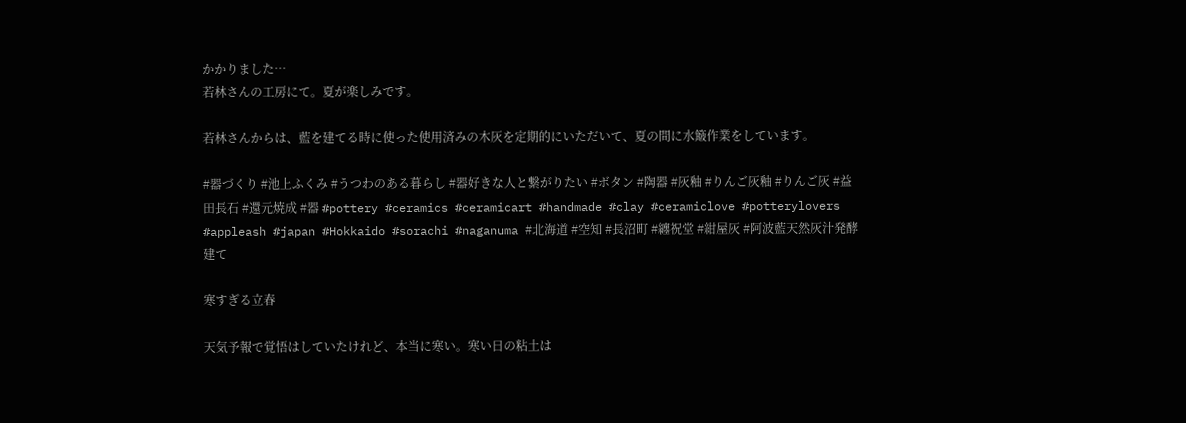かかりました…
若林さんの工房にて。夏が楽しみです。

若林さんからは、藍を建てる時に使った使用済みの木灰を定期的にいただいて、夏の間に水簸作業をしています。

#器づくり #池上ふくみ #うつわのある暮らし #器好きな人と繋がりたい #ボタン #陶器 #灰釉 #りんご灰釉 #りんご灰 #益田長石 #還元焼成 #器 #pottery #ceramics #ceramicart #handmade #clay #ceramiclove #potterylovers #appleash #japan #Hokkaido #sorachi #naganuma #北海道 #空知 #長沼町 #纏祝堂 #紺屋灰 #阿波藍天然灰汁発酵建て

寒すぎる立春

天気予報で覚悟はしていたけれど、本当に寒い。寒い日の粘土は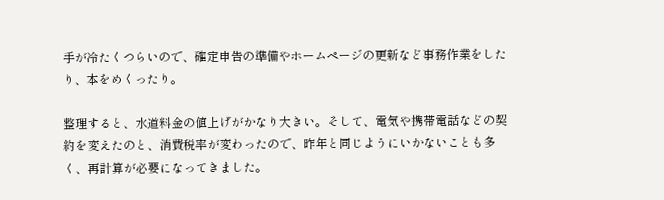手が冷たくつらいので、確定申告の準備やホームページの更新など事務作業をしたり、本をめくったり。

整理すると、水道料金の値上げがかなり大きい。そして、電気や携帯電話などの契約を変えたのと、消費税率が変わったので、昨年と同じようにいかないことも多く、再計算が必要になってきました。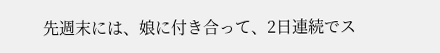先週末には、娘に付き合って、2日連続でス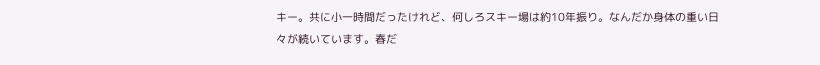キー。共に小一時間だったけれど、何しろスキー場は約10年振り。なんだか身体の重い日々が続いています。春だ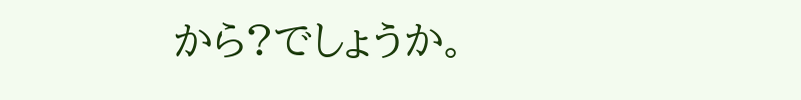から?でしょうか。